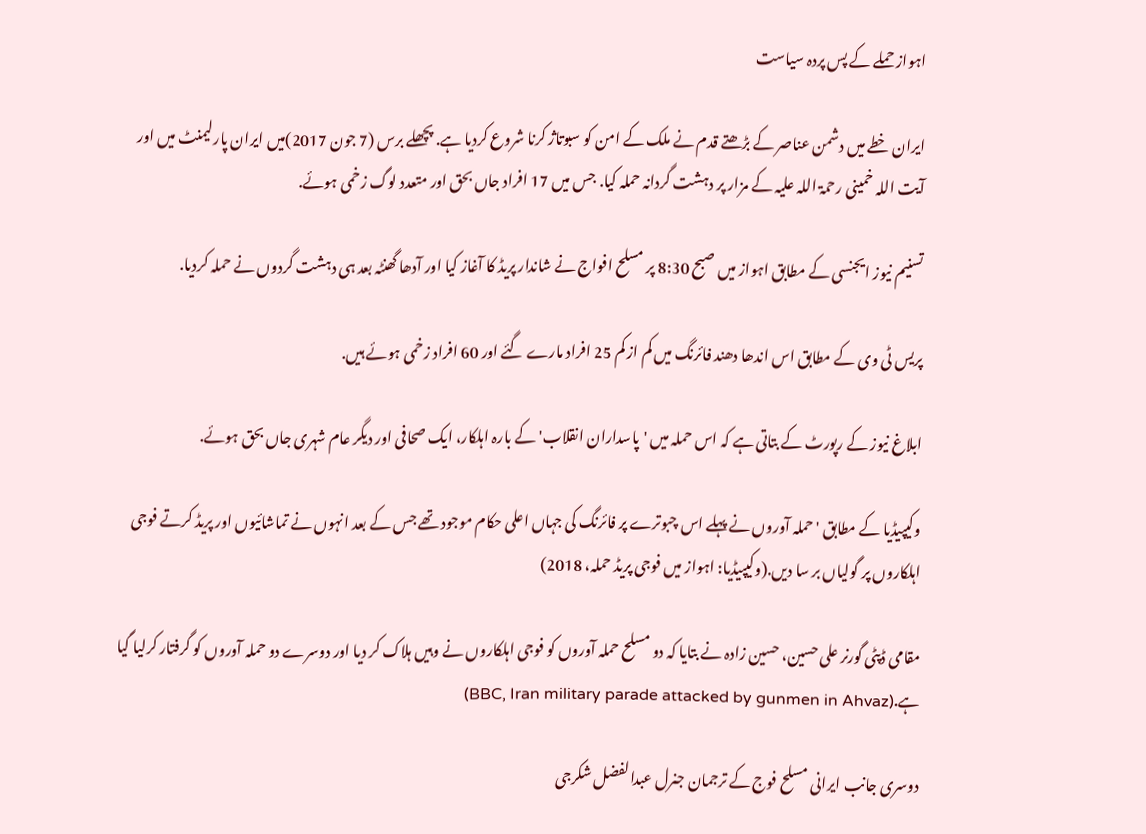اہواز حملے کے پس پردہ سیاست

ایران خطے میں دشمن عناصر کے بڑھتے قدم نے ملک کے امن کو سبوتاژ کرنا شروع کردیا ہے. پچھلے برس (7 جون 2017)میں ایران پارلیمنٹ میں اور آیت اللہ خمینی رحمۃ اللہ علیہ کے مزار پر دہشت گردانہ حملہ کیا. جس میں 17 افراد جاں بحق اور متعدد لوگ زخمی ہوئے.

تسنیم نیوز ایجنسی کے مطابق اہواز میں صبح 8:30 پر مسلح افواج نے شاندار پریڈ کا آغاز کیا اور آدھا گھنٹہ بعد ہی دہشت گردوں نے حملہ کردیا.

پریس ٹی وی کے مطابق اس اندھا دھند فائرنگ میں کم از کم 25 افراد مارے گئے اور 60 افراد زخمی ہوئے ہیں.

ابلاغ نیوز کے رپورٹ کے بتاتی ہے کہ اس حملہ میں 'پاسداران انقلاب' کے بارہ اہلکار، ایک صحافی اور دیگر عام شہری جاں بحق ہوئے.

وکیپیڈیا کے مطابق 'حملہ آوروں نے پہلے اس چبوترے پر فائرنگ کی جہاں اعلی حکام موجود تھے جس کے بعد انہوں نے تماشائیوں اور پریڈ کرتے فوجی اہلکاروں پر گولیاں بر سا دیں.(وکیپیڈیا: اہواز میں فوجی پریڈ حملہ، 2018)

مقامی ڈپٹی گورنر علی حسین، حسین زادہ نے بتایا کہ دو مسلح حملہ آوروں کو فوجی اہلکاروں نے وہیں ہلاک کر دیا اور دوسرے دو حملہ آوروں کو گرفتار کرلیا گیا ہے.(BBC, Iran military parade attacked by gunmen in Ahvaz)

دوسری جانب ایرانی مسلح فوج کے ترجمان جنرل عبدالفضل شکرجی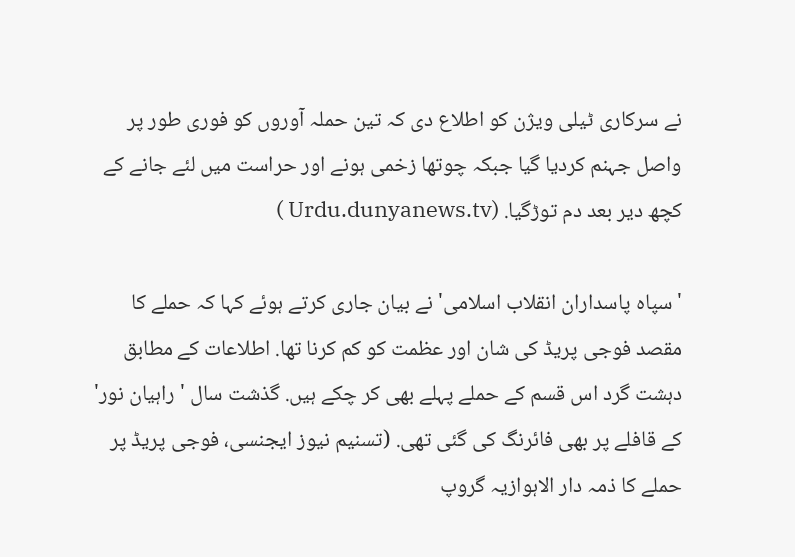نے سرکاری ٹیلی ویژن کو اطلاع دی کہ تین حملہ آوروں کو فوری طور پر واصل جہنم کردیا گیا جبکہ چوتھا زخمی ہونے اور حراست میں لئے جانے کے کچھ دیر بعد دم توڑگیا. (Urdu.dunyanews.tv )

'سپاہ پاسداران انقلاب اسلامی' نے بیان جاری کرتے ہوئے کہا کہ حملے کا مقصد فوجی پریڈ کی شان اور عظمت کو کم کرنا تھا. اطلاعات کے مطابق دہشت گرد اس قسم کے حملے پہلے بھی کر چکے ہیں. گذشت سال 'راہیان نور' کے قافلے پر بھی فائرنگ کی گئی تھی. (تسنیم نیوز ایجنسی، فوجی پریڈ پر حملے کا ذمہ دار الاہوازیہ گروپ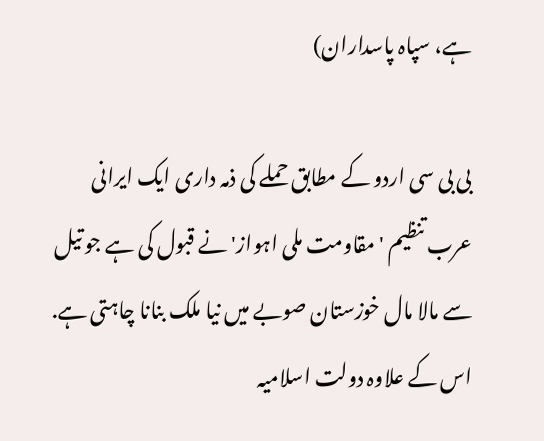ہے، سپاہ پاسداران)

بی بی سی اردو کے مطابق حملے کی ذمہ داری ایک ایرانی عرب تنظیم 'مقاومت ملی اہواز' نے قبول کی ہے جو تیل سے مالا مال خوزستان صوبے میں نیا ملک بنانا چاہتی ہے. اس کے علاوہ دولت اسلامیہ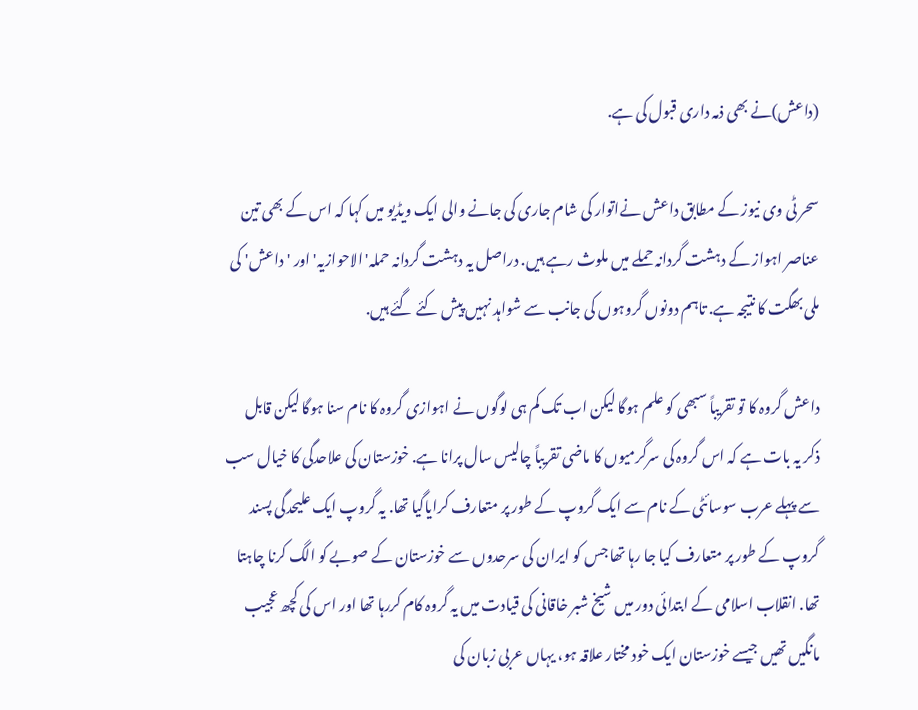(داعش)نے بھی ذمہ داری قبول کی ہے.

سحر ٹی وی نیوز کے مطابق داعش نےاتوار کی شام جاری کی جانے والی ایک ویڈیو میں کہا کہ اس کے بھی تین عناصر اہواز کے دہشت گردانہ حملے میں ملوث رہے ہیں. دراصل یہ دہشت گردانہ حملہ'الاحوازیہ'اور 'داعش' کی ملی بھگت کا نتیجہ ہے. تاہم دونوں گروہوں کی جانب سے شواہد نہیں پیش کئے گئے ہیں.

داعش گروہ کا تو تقریباً سبھی کو علم ہوگا لیکن اب تک کم ہی لوگوں نے اہوازی گروہ کا نام سنا ہوگا لیکن قابل ذکر یہ بات ہے کہ اس گروہ کی سرگرمیوں کا ماضی تقریباً چالیس سال پرانا ہے. خوزستان کی علاحدگی کا خیال سب سے پہلے عرب سوسائٹی کے نام سے ایک گروپ کے طور پر متعارف کرایاگیا تھا. یہ گروپ ایک علیحدگی پسند گروپ کے طور پر متعارف کیا جا رہا تھا جس کو ایران کی سرحدوں سے خوزستان کے صوبے کو الگ کرنا چاہتا تھا. انقلاب اسلامی کے ابتدائی دور میں شیخ شبر خاقانی کی قیادت میں یہ گروہ کام کررہا تھا اور اس کی کچھ عجیب مانگیں تھیں جیسے خوزستان ایک خود مختار علاقہ ہو، یہاں عربی زبان کی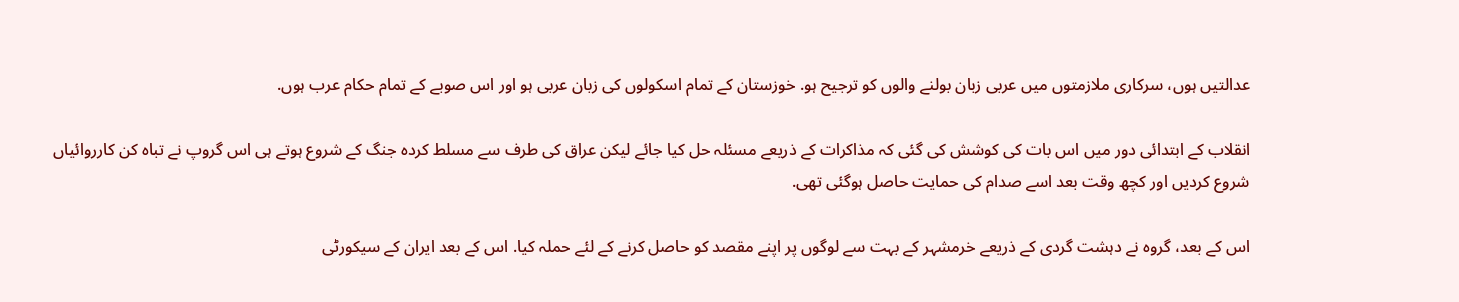عدالتیں ہوں، سرکاری ملازمتوں میں عربی زبان بولنے والوں کو ترجیح ہو. خوزستان کے تمام اسکولوں کی زبان عربی ہو اور اس صوبے کے تمام حکام عرب ہوں.

انقلاب کے ابتدائی دور میں اس بات کی کوشش کی گئی کہ مذاکرات کے ذریعے مسئلہ حل کیا جائے لیکن عراق کی طرف سے مسلط کردہ جنگ کے شروع ہوتے ہی اس گروپ نے تباہ کن کارروائیاں شروع کردیں اور کچھ وقت بعد اسے صدام کی حمایت حاصل ہوگئی تھی.

اس کے بعد، گروہ نے دہشت گردی کے ذریعے خرمشہر کے بہت سے لوگوں پر اپنے مقصد کو حاصل کرنے کے لئے حملہ کیا. اس کے بعد ایران کے سیکورٹی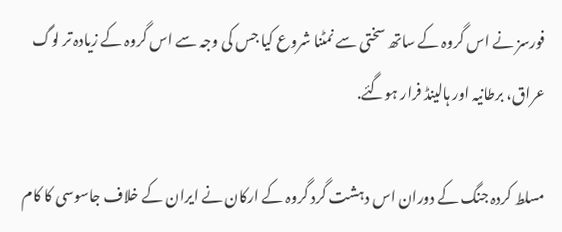فورسز نے اس گروہ کے ساتھ سختی سے نمٹنا شروع کیا جس کی وجہ سے اس گروہ کے زیادہ تر لوگ عراق، برطانیہ اور ہالینڈ فرار ہوگئے.

مسلط کردہ جنگ کے دوران اس دہشت گرد گروہ کے ارکان نے ایران کے خلاف جاسوسی کا کام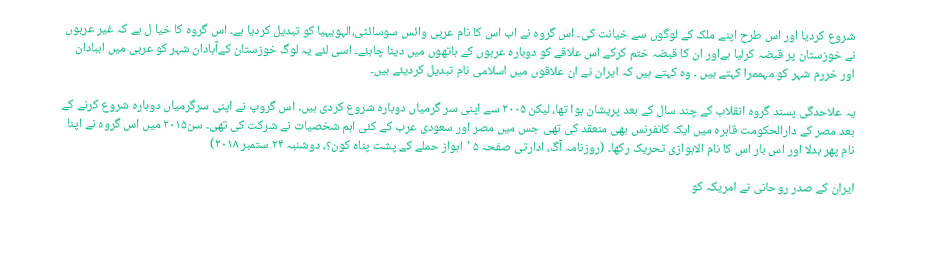شروع کردیا اور اس طرح اپنے ملک کے لوگوں سے خیانت کی۔ اس گروہ نے اب اس کا نام عربی وائس سوسائٹی،الہویہیا کو تبدیل کردیا ہے۔ اس گروہ کا خیا ل ہے کہ غیر عربوں نے خوزستان پر قبضہ کرلیا ہےاور ان کا قبضہ ختم کرکے اس علاقے کو دوبارہ عربوں کے ہاتھوں میں دینا چاہئے۔ اسی لئے یہ لوگ خوزستان کےآبادان شہر کو عربی میں اببادان اور خررم شہر کو مہممرا کہتے ہیں ۔ وہ کہتے ہیں کہ ایران نے ان علاقوں میں اسلامی نام تبدیل کردیئے ہیں۔

یہ علاحدگی پسند گروہ انقلاب کے چند سال کے بعد پریشان ہوا تھا، لیکن ۲۰۰۵ سے اپنی سر گرمیاں دوبارہ شروع کردی ہیں۔ اس گروپ نے اپنی سرگرمیاں دوبارہ شروع کرنے کے بعد مصر کے دارالحکومت قاہرہ میں ایک کانفرنس بھی منعقد کی تھی جس میں مصر اور سعودی عرب کے کئی اہم شخصیات نے شرکت کی تھی۔ سن۲۰۱۵ میں اس گروہ نے اپنا نام پھر بدلا اور اس بار اس کا نام الاہوازی تحریک رکھا۔ (روزنامہ آگ، ادارتی صفحہ ۵ ’اہواز حملے کے پشت پناہ کون؟، دوشنبہ ۲۴ ستمبر ۲۰۱۸)

ایران کے صدر روحانی نے امریکہ کو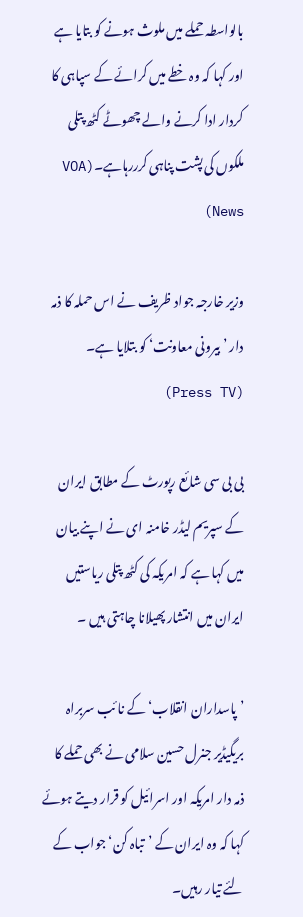بالواسطہ حملے میں ملوث ہونے کو بتایا ہے اور کہا کہ وہ خطے میں کرائے کے سپاہی کا کردار ادا کرنے والے چھوٹے کٹھ پتلی ملکوں کی پشت پناہی کرررہاہے۔(VOA News)

وزیر خارجہ جواد ظریف نے اس حملہ کا ذمہ دار ’بیرونی معاونت‘ کو بتلایا ہے۔ (Press TV)

بی بی سی شائع رپورٹ کے مطابق ایران کے سپریم لیڈر خامنہ ای نے اپنے بیان میں کہا ہے کہ امریکہ کی کٹھ پتلی ریاستیں ایران میں انتشار پھیلانا چاہتی ہیں ۔

’پاسداران انقلاب‘ کے نا ئب سربراہ بریگیڈیر جنرل حسین سلامی نے بھی حملے کا ذمہ دار امریکہ اور اسرائیل کو قرار دیتے ہوئے کہا کہ وہ ایران کے ’تباہ کن‘ جواب کے لئے تیار رہیں۔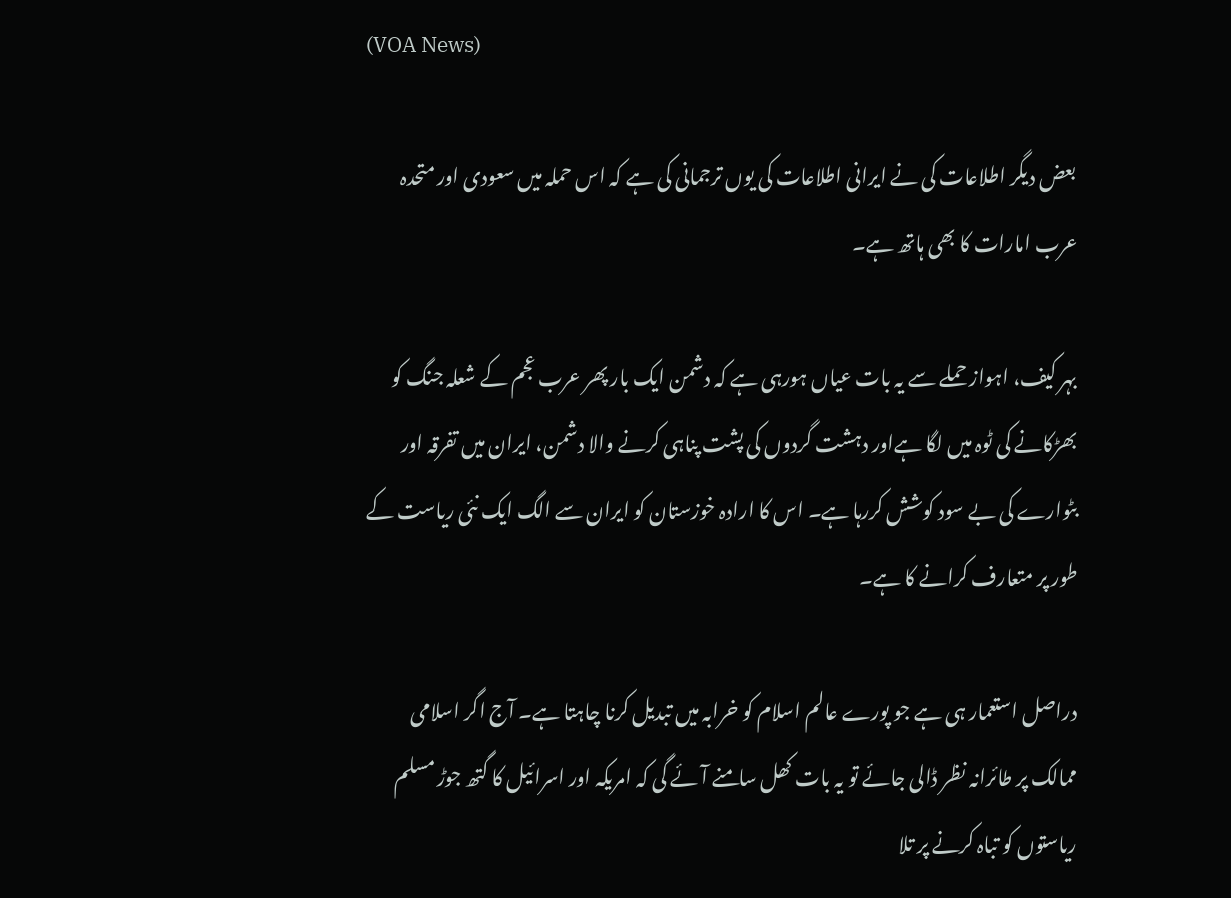(VOA News)

بعض دیگر اطلاعات کی نے ایرانی اطلاعات کی یوں ترجمانی کی ہے کہ اس حملہ میں سعودی اور متحدہ عرب امارات کا بھی ہاتھ ہے۔

بہر کیف، اہواز حملے سے یہ بات عیاں ہورہی ہے کہ دشمن ایک بار پھر عرب عجم کے شعلہ جنگ کو بھڑکانے کی ٹوہ میں لگا ہےاور دہشت گردوں کی پشت پناہی کرنے والا دشمن، ایران میں تفرقہ اور بٹوارے کی بے سود کوشش کررہا ہے۔ اس کا ارادہ خوزستان کو ایران سے الگ ایک نئی ریاست کے طور پر متعارف کرانے کا ہے۔

دراصل استعمار ہی ہے جو پورے عالم اسلام کو خرابہ میں تبدیل کرنا چاہتا ہے۔ آج اگر اسلامی ممالک پر طائرانہ نظر ڈالی جائے تو یہ بات کھل سامنے آئے گی کہ امریکہ اور اسرائیل کا گتھ جوڑ مسلم ریاستوں کو تباہ کرنے پر تلا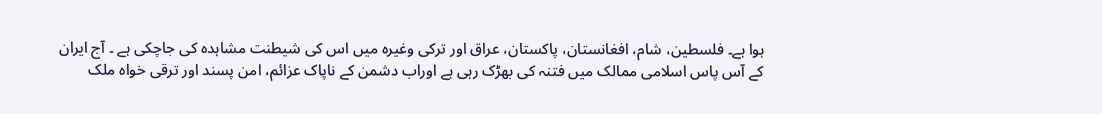ہوا ہے۔ فلسطین، شام، افغانستان، پاکستان، عراق اور ترکی وغیرہ میں اس کی شیطنت مشاہدہ کی جاچکی ہے ۔ آج ایران کے آس پاس اسلامی ممالک میں فتنہ کی بھڑک رہی ہے اوراب دشمن کے ناپاک عزائم، امن پسند اور ترقی خواہ ملک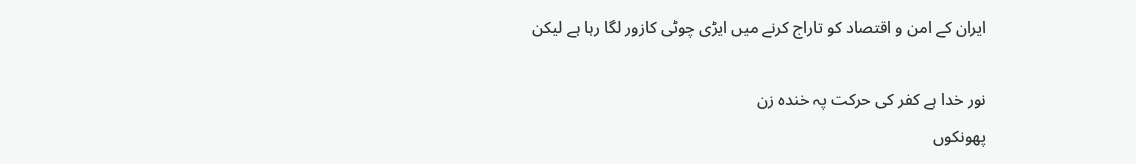ایران کے امن و اقتصاد کو تاراج کرنے میں ایڑی چوٹی کازور لگا رہا ہے لیکن

نور خدا ہے کفر کی حرکت پہ خندہ زن
پھونکوں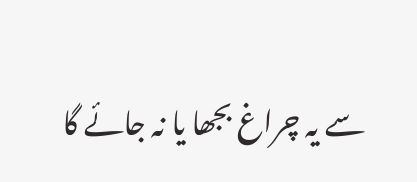سے یہ چراغ بجھا یا نہ جائے گا